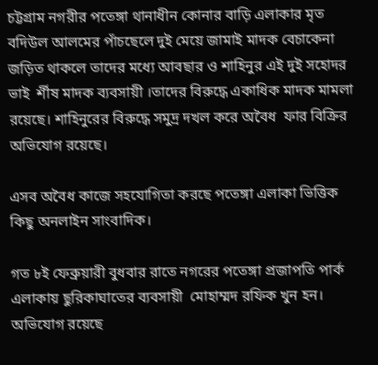চট্টগ্রাম নগরীর পতেঙ্গা থানাধীন কোনার বাড়ি এলাকার মৃত বদিউল আলমের পাঁচছেলে দুই মেয়ে জামাই মাদক বেচাকেনা জড়িত থাকলে তাদের মধ্যে আবছার ও শাহিনুর এই দুই সহোদর ভাই  র্শীষ মাদক ব্যবসায়ী ।তাদের বিরুদ্ধে একাধিক মাদক মামলা রয়েছে। শাহিনুরের বিরুদ্ধে সমুদ্র দখল করে অবৈধ  ফার বিক্রির অভিযোগ রয়েছে।

এসব অবৈধ কাজে সহযোগিতা করছে পতেঙ্গা এলাকা ভিত্তিক কিছু অনলাইন সাংবাদিক।

গত ৮ই ফেব্রুয়ারী বুধবার রাতে নগরের পতেঙ্গা প্রজাপতি পার্ক এলাকায় ছুরিকাঘাতের ব্যবসায়ী  মোহাম্মদ রফিক খুন হন। অভিযোগ রয়েছে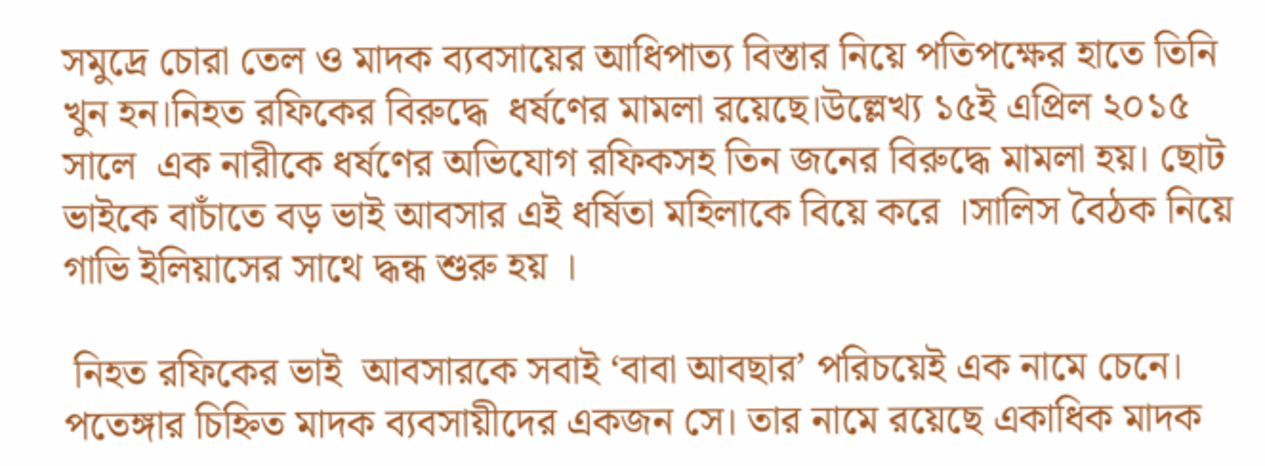সমুদ্রে চোরা তেল ও মাদক ব্যবসায়ের আধিপাত্য বিস্তার নিয়ে পতিপক্ষের হাতে তিনি খুন হন।নিহত রফিকের বিরুদ্ধে  ধর্ষণের মামলা রয়েছে।উল্লেখ্য ১৫ই এপ্রিল ২০১৫ সালে  এক নারীকে ধর্ষণের অভিযোগ রফিকসহ তিন জনের বিরুদ্ধে মামলা হয়। ছোট ভাইকে বাচাঁতে বড় ভাই আবসার এই ধর্ষিতা মহিলাকে বিয়ে করে ।সালিস বৈঠক নিয়ে গাভি ইলিয়াসের সাথে দ্ধন্ধ শুরু হয় ।

 নিহত রফিকের ভাই  আবসারকে সবাই ‘বাবা আবছার’ পরিচয়েই এক নামে চেনে। পতেঙ্গার চিহ্নিত মাদক ব্যবসায়ীদের একজন সে। তার নামে রয়েছে একাধিক মাদক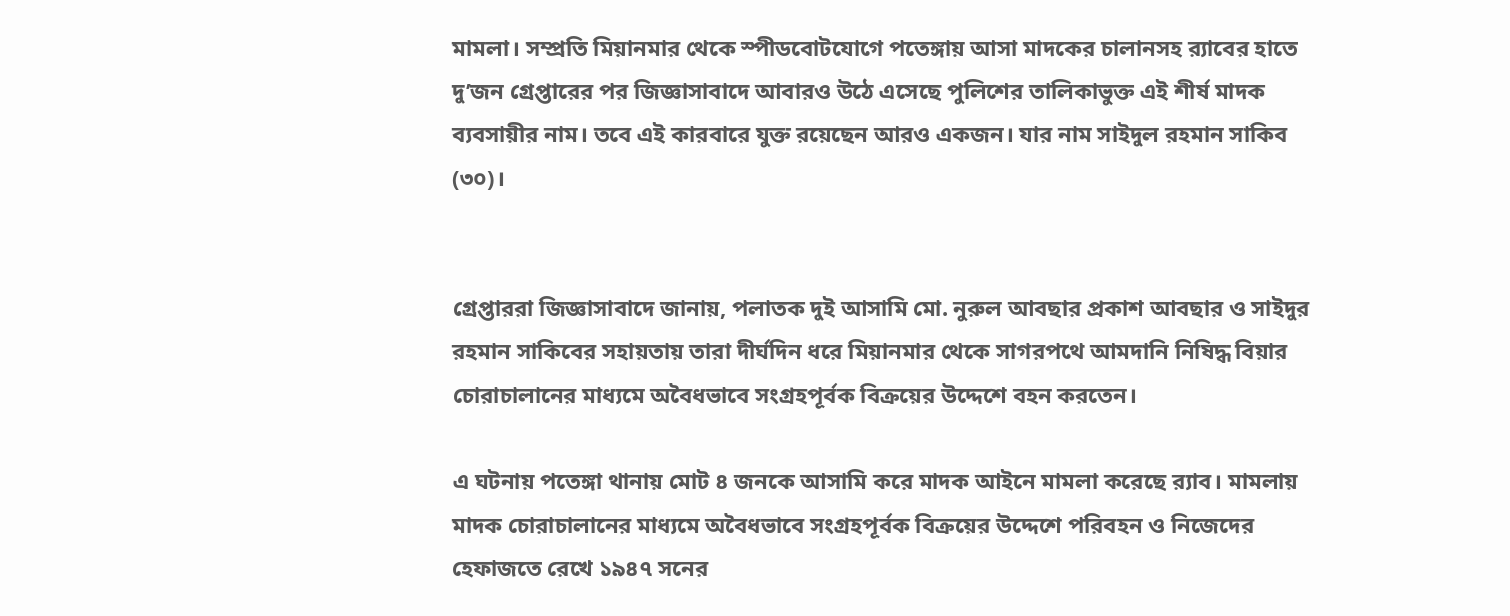মামলা। সম্প্রতি মিয়ানমার থেকে স্পীডবোটযোগে পতেঙ্গায় আসা মাদকের চালানসহ র‍্যাবের হাতে দু’জন গ্রেপ্তারের পর জিজ্ঞাসাবাদে আবারও উঠে এসেছে পুলিশের তালিকাভুক্ত এই শীর্ষ মাদক ব্যবসায়ীর নাম। তবে এই কারবারে যুক্ত রয়েছেন আরও একজন। যার নাম সাইদুল রহমান সাকিব (৩০)।


গ্রেপ্তাররা জিজ্ঞাসাবাদে জানায়, পলাতক দুই আসামি মো. নুরুল আবছার প্রকাশ আবছার ও সাইদুর রহমান সাকিবের সহায়তায় তারা দীর্ঘদিন ধরে মিয়ানমার থেকে সাগরপথে আমদানি নিষিদ্ধ বিয়ার চোরাচালানের মাধ্যমে অবৈধভাবে সংগ্রহপূর্বক বিক্রয়ের উদ্দেশে বহন করতেন।

এ ঘটনায় পতেঙ্গা থানায় মোট ৪ জনকে আসামি করে মাদক আইনে মামলা করেছে র‍্যাব। মামলায় মাদক চোরাচালানের মাধ্যমে অবৈধভাবে সংগ্রহপূর্বক বিক্রয়ের উদ্দেশে পরিবহন ও নিজেদের হেফাজতে রেখে ১৯৪৭ সনের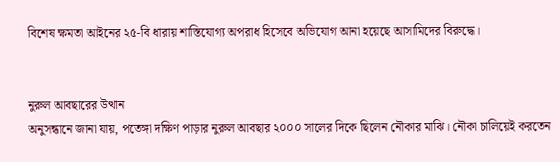বিশেষ ক্ষমতা আইনের ২৫-বি ধারায় শাস্তিযোগ্য অপরাধ হিসেবে অভিযোগ আনা হয়েছে আসামিদের বিরুদ্ধে।


নুরুল আবছারের উত্থান
অনুসন্ধানে জানা যায়, পতেঙ্গা দক্ষিণ পাড়ার নুরুল আবছার ২০০০ সালের দিকে ছিলেন নৌকার মাঝি। নৌকা চালিয়েই করতেন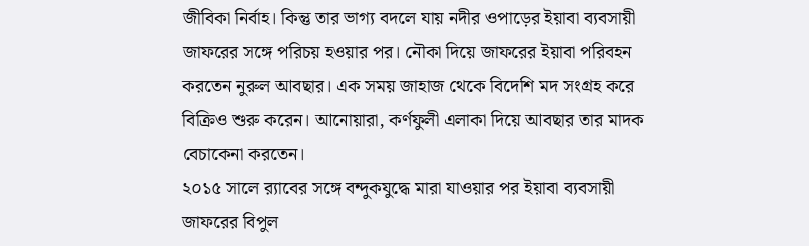জীবিকা নির্বাহ। কিন্তু তার ভাগ্য বদলে যায় নদীর ওপাড়ের ইয়াবা ব্যবসায়ী জাফরের সঙ্গে পরিচয় হওয়ার পর। নৌকা দিয়ে জাফরের ইয়াবা পরিবহন করতেন নুরুল আবছার। এক সময় জাহাজ থেকে বিদেশি মদ সংগ্রহ করে বিক্রিও শুরু করেন। আনোয়ারা, কর্ণফুলী এলাকা দিয়ে আবছার তার মাদক বেচাকেনা করতেন।
২০১৫ সালে র‍্যাবের সঙ্গে বন্দুকযুদ্ধে মারা যাওয়ার পর ইয়াবা ব্যবসায়ী জাফরের বিপুল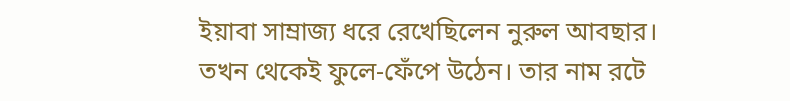ইয়াবা সাম্রাজ্য ধরে রেখেছিলেন নুরুল আবছার। তখন থেকেই ফুলে-ফেঁপে উঠেন। তার নাম রটে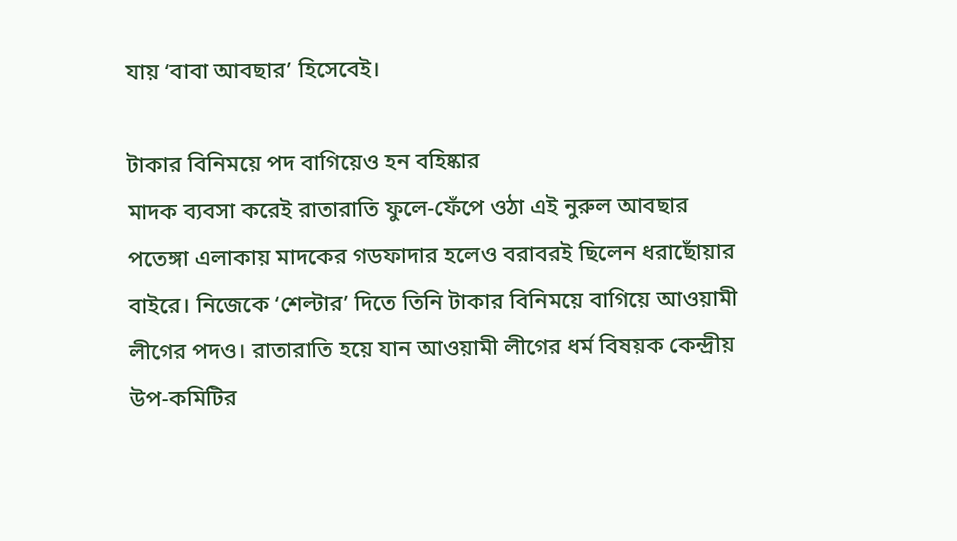যায় ‘বাবা আবছার’ হিসেবেই।

টাকার বিনিময়ে পদ বাগিয়েও হন বহিষ্কার
মাদক ব্যবসা করেই রাতারাতি ফুলে-ফেঁপে ওঠা এই নুরুল আবছার পতেঙ্গা এলাকায় মাদকের গডফাদার হলেও বরাবরই ছিলেন ধরাছোঁয়ার বাইরে। নিজেকে ‘শেল্টার’ দিতে তিনি টাকার বিনিময়ে বাগিয়ে আওয়ামী লীগের পদও। রাতারাতি হয়ে যান আওয়ামী লীগের ধর্ম বিষয়ক কেন্দ্রীয় উপ-কমিটির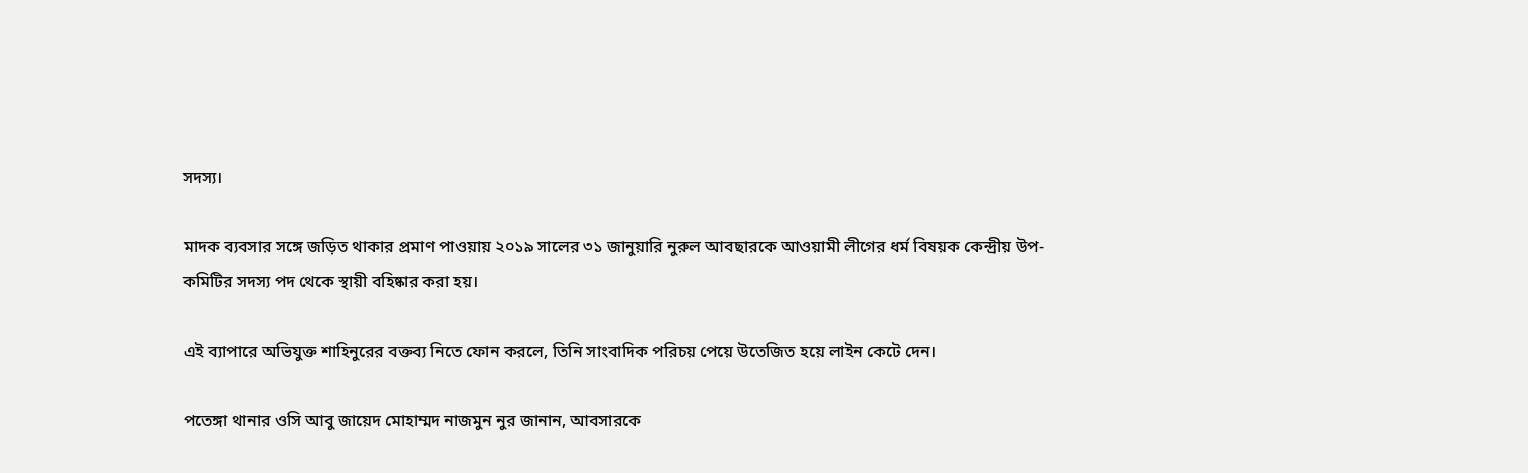সদস্য।

মাদক ব্যবসার সঙ্গে জড়িত থাকার প্রমাণ পাওয়ায় ২০১৯ সালের ৩১ জানুয়ারি নুরুল আবছারকে আওয়ামী লীগের ধর্ম বিষয়ক কেন্দ্রীয় উপ-কমিটির সদস্য পদ থেকে স্থায়ী বহিষ্কার করা হয়।

এই ব্যাপারে অভিযুক্ত শাহিনুরের বক্তব্য নিতে ফোন করলে, তিনি সাংবাদিক পরিচয় পেয়ে উতেজিত হয়ে লাইন কেটে দেন।

পতেঙ্গা থানার ওসি আবু জায়েদ মোহাম্মদ নাজমুন নুর জানান, আবসারকে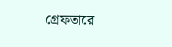গ্রেফতারে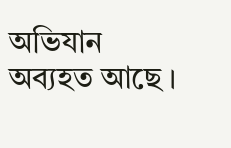অভিযান অব্যহত আছে ।